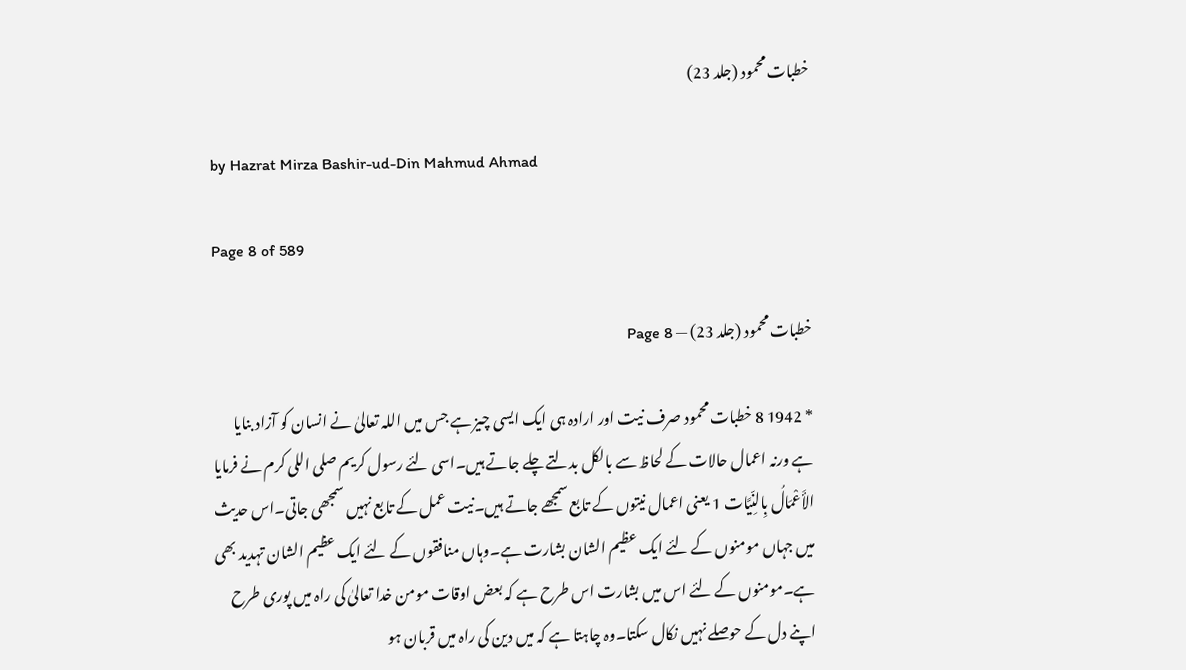خطبات محمود (جلد 23)

by Hazrat Mirza Bashir-ud-Din Mahmud Ahmad

Page 8 of 589

خطبات محمود (جلد 23) — Page 8

* 1942 8 خطبات محمود صرف نیت اور ارادہ ہی ایک ایسی چیز ہے جس میں اللہ تعالیٰ نے انسان کو آزاد بنایا ہے ورنہ اعمال حالات کے لحاظ سے بالکل بدلتے چلے جاتے ہیں۔اسی لئے رسول کریم صلی اللی کرم نے فرمایا الأَعْمَالُ بِالنِّيَّات 1 یعنی اعمال نیتوں کے تابع سمجھے جاتے ہیں۔نیت عمل کے تابع نہیں سمجھی جاتی۔اس حدیث میں جہاں مومنوں کے لئے ایک عظیم الشان بشارت ہے۔وہاں منافقوں کے لئے ایک عظیم الشان تہدید بھی ہے۔مومنوں کے لئے اس میں بشارت اس طرح ہے کہ بعض اوقات مومن خدا تعالیٰ کی راہ میں پوری طرح اپنے دل کے حوصلے نہیں نکال سکتا۔وہ چاہتا ہے کہ میں دین کی راہ میں قربان ہو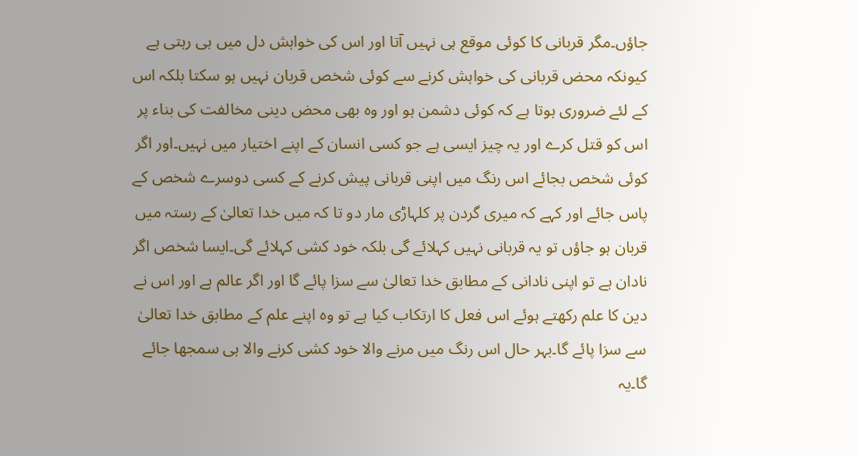جاؤں۔مگر قربانی کا کوئی موقع ہی نہیں آتا اور اس کی خواہش دل میں ہی رہتی ہے کیونکہ محض قربانی کی خواہش کرنے سے کوئی شخص قربان نہیں ہو سکتا بلکہ اس کے لئے ضروری ہوتا ہے کہ کوئی دشمن ہو اور وہ بھی محض دینی مخالفت کی بناء پر اس کو قتل کرے اور یہ چیز ایسی ہے جو کسی انسان کے اپنے اختیار میں نہیں۔اور اگر کوئی شخص بجائے اس رنگ میں اپنی قربانی پیش کرنے کے کسی دوسرے شخص کے پاس جائے اور کہے کہ میری گردن پر کلہاڑی مار دو تا کہ میں خدا تعالیٰ کے رستہ میں قربان ہو جاؤں تو یہ قربانی نہیں کہلائے گی بلکہ خود کشی کہلائے گی۔ایسا شخص اگر نادان ہے تو اپنی نادانی کے مطابق خدا تعالیٰ سے سزا پائے گا اور اگر عالم ہے اور اس نے دین کا علم رکھتے ہوئے اس فعل کا ارتکاب کیا ہے تو وہ اپنے علم کے مطابق خدا تعالیٰ سے سزا پائے گا۔بہر حال اس رنگ میں مرنے والا خود کشی کرنے والا ہی سمجھا جائے گا۔یہ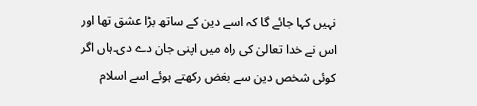نہیں کہا جائے گا کہ اسے دین کے ساتھ بڑا عشق تھا اور اس نے خدا تعالیٰ کی راہ میں اپنی جان دے دی۔ہاں اگر کوئی شخص دین سے بغض رکھتے ہوئے اسے اسلام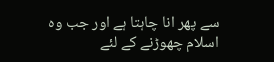سے پھر انا چاہتا ہے اور جب وہ اسلام چھوڑنے کے لئے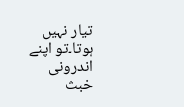تیار نہیں ہوتا۔تو اپنے اندرونی خبث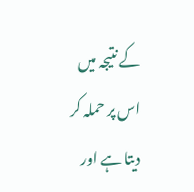کے نتیجہ میں اس پر حملہ کر دیتا ہے اور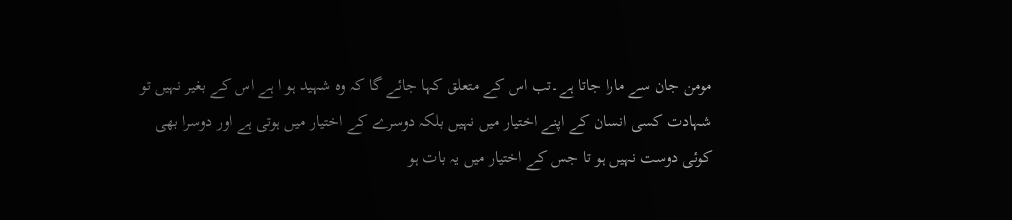مومن جان سے مارا جاتا ہے۔تب اس کے متعلق کہا جائے گا کہ وہ شہید ہو ا ہے اس کے بغیر نہیں تو شہادت کسی انسان کے اپنے اختیار میں نہیں بلکہ دوسرے کے اختیار میں ہوتی ہے اور دوسرا بھی کوئی دوست نہیں ہو تا جس کے اختیار میں یہ بات ہو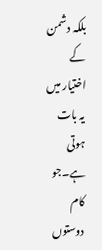بلکہ دشمن کے اختیار میں یہ بات ہوتی ہے۔جو کام دوستوں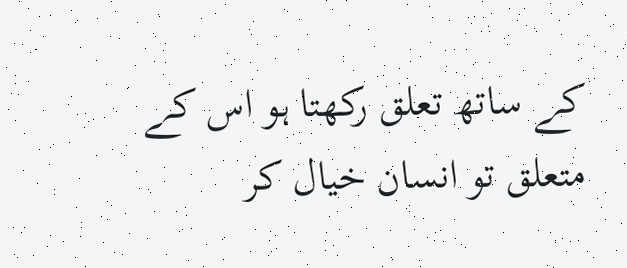کے ساتھ تعلق رکھتا ہو اس کے متعلق تو انسان خیال کر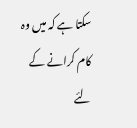سکتا ہے کہ میں وہ کام کرانے کے لئے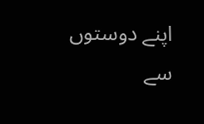اپنے دوستوں سے